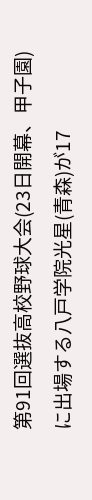第91回選抜高校野球大会(23日開幕、甲子園)に出場する八戸学院光星(青森)が17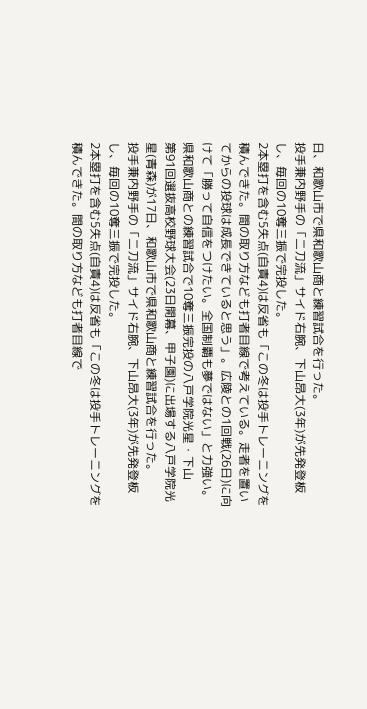日、和歌山市で県和歌山商と練習試合を行った。
投手兼内野手の「二刀流」サイド右腕、下山昂大(3年)が先発登板し、毎回の10奪三振で完投した。
2本塁打を含む5失点(自責4)は反省も「この冬は投手トレーニングを積んできた。間の取り方なども打者目線で考えている。走者を置いてからの投球は成長できていると思う」。広陵との1回戦(26日)に向けて「勝って自信をつけたい。全国制覇も夢ではない」と力強い。
県和歌山商との練習試合で10奪三振完投の八戸学院光星・下山
第91回選抜高校野球大会(23日開幕、甲子園)に出場する八戸学院光星(青森)が17日、和歌山市で県和歌山商と練習試合を行った。
投手兼内野手の「二刀流」サイド右腕、下山昂大(3年)が先発登板し、毎回の10奪三振で完投した。
2本塁打を含む5失点(自責4)は反省も「この冬は投手トレーニングを積んできた。間の取り方なども打者目線で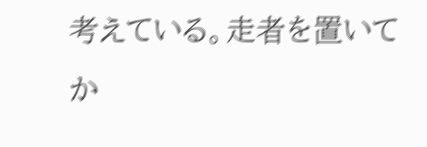考えている。走者を置いてか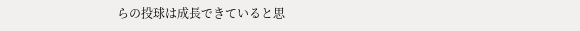らの投球は成長できていると思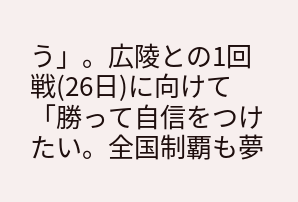う」。広陵との1回戦(26日)に向けて「勝って自信をつけたい。全国制覇も夢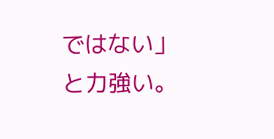ではない」と力強い。